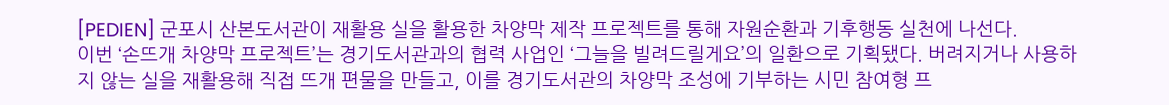[PEDIEN] 군포시 산본도서관이 재활용 실을 활용한 차양막 제작 프로젝트를 통해 자원순환과 기후행동 실천에 나선다.
이번 ‘손뜨개 차양막 프로젝트’는 경기도서관과의 협력 사업인 ‘그늘을 빌려드릴게요’의 일환으로 기획됐다. 버려지거나 사용하지 않는 실을 재활용해 직접 뜨개 편물을 만들고, 이를 경기도서관의 차양막 조성에 기부하는 시민 참여형 프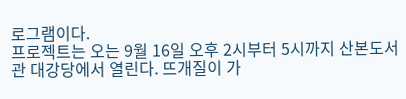로그램이다.
프로젝트는 오는 9월 16일 오후 2시부터 5시까지 산본도서관 대강당에서 열린다. 뜨개질이 가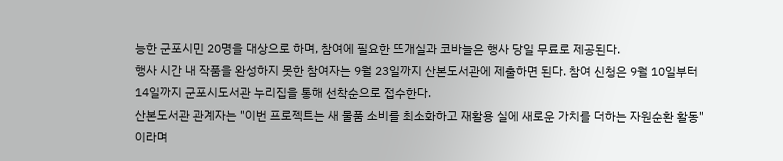능한 군포시민 20명을 대상으로 하며, 참여에 필요한 뜨개실과 코바늘은 행사 당일 무료로 제공된다.
행사 시간 내 작품을 완성하지 못한 참여자는 9월 23일까지 산본도서관에 제출하면 된다. 참여 신청은 9월 10일부터 14일까지 군포시도서관 누리집을 통해 선착순으로 접수한다.
산본도서관 관계자는 "이번 프로젝트는 새 물품 소비를 최소화하고 재활용 실에 새로운 가치를 더하는 자원순환 활동"이라며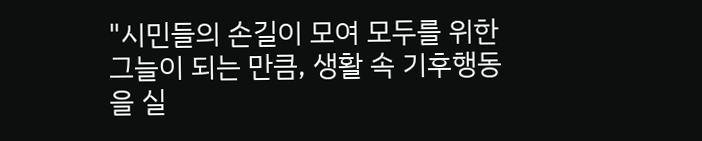"시민들의 손길이 모여 모두를 위한 그늘이 되는 만큼, 생활 속 기후행동을 실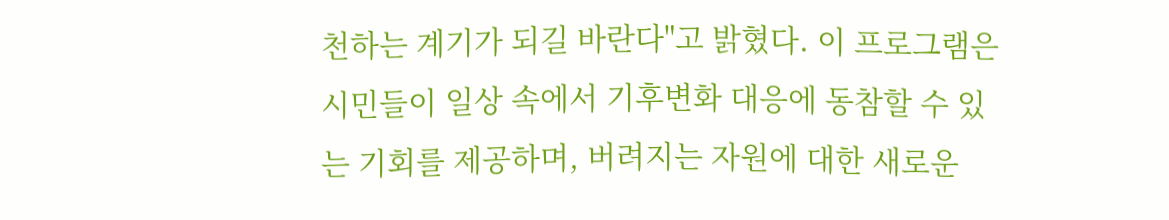천하는 계기가 되길 바란다"고 밝혔다. 이 프로그램은 시민들이 일상 속에서 기후변화 대응에 동참할 수 있는 기회를 제공하며, 버려지는 자원에 대한 새로운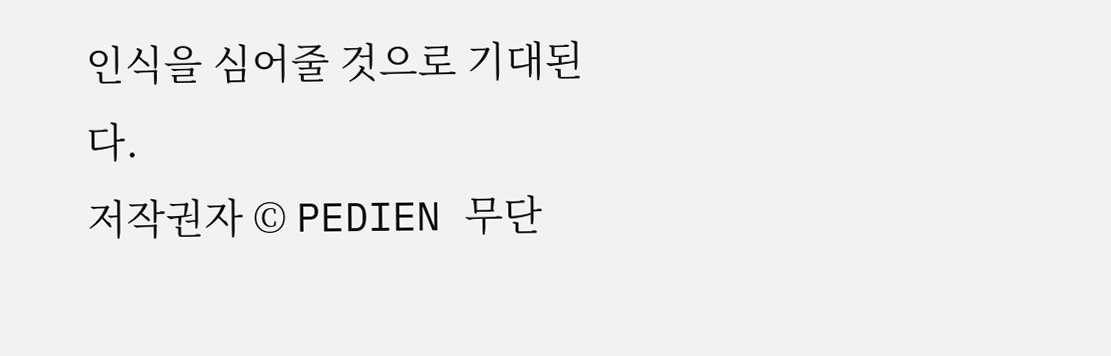인식을 심어줄 것으로 기대된다.
저작권자 © PEDIEN 무단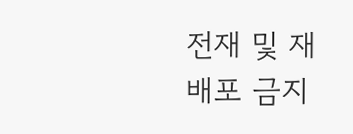전재 및 재배포 금지